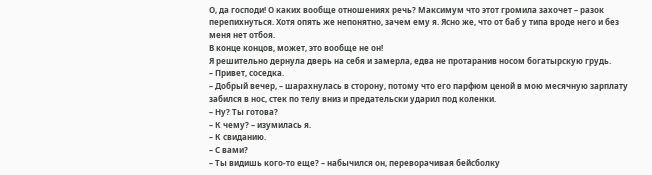О, да господи! О каких вообще отношениях речь? Максимум что этот громила захочет – разок перепихнуться. Хотя опять же непонятно, зачем ему я. Ясно же, что от баб у типа вроде него и без меня нет отбоя.
В конце концов, может, это вообще не он!
Я решительно дернула дверь на себя и замерла, едва не протаранив носом богатырскую грудь.
– Привет, соседка.
– Добрый вечер, – шарахнулась в сторону, потому что его парфюм ценой в мою месячную зарплату забился в нос, стек по телу вниз и предательски ударил под коленки.
– Ну? Ты готова?
– К чему? – изумилась я.
– К свиданию.
– С вами?
– Ты видишь кого-то еще? – набычился он, переворачивая бейсболку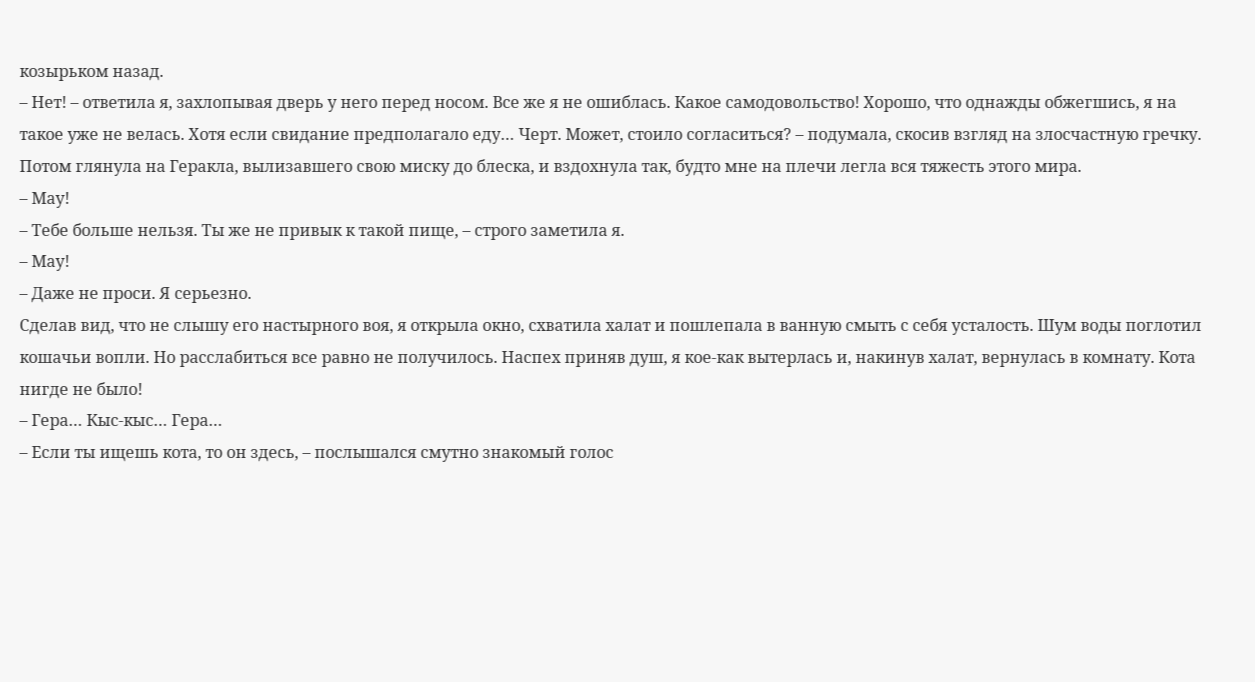козырьком назад.
– Нет! – ответила я, захлопывая дверь у него перед носом. Все же я не ошиблась. Какое самодовольство! Хорошо, что однажды обжегшись, я на такое уже не велась. Хотя если свидание предполагало еду… Черт. Может, стоило согласиться? – подумала, скосив взгляд на злосчастную гречку. Потом глянула на Геракла, вылизавшего свою миску до блеска, и вздохнула так, будто мне на плечи легла вся тяжесть этого мира.
– Мау!
– Тебе больше нельзя. Ты же не привык к такой пище, – строго заметила я.
– Мау!
– Даже не проси. Я серьезно.
Сделав вид, что не слышу его настырного воя, я открыла окно, схватила халат и пошлепала в ванную смыть с себя усталость. Шум воды поглотил кошачьи вопли. Но расслабиться все равно не получилось. Наспех приняв душ, я кое-как вытерлась и, накинув халат, вернулась в комнату. Кота нигде не было!
– Гера… Кыс-кыс… Гера…
– Если ты ищешь кота, то он здесь, – послышался смутно знакомый голос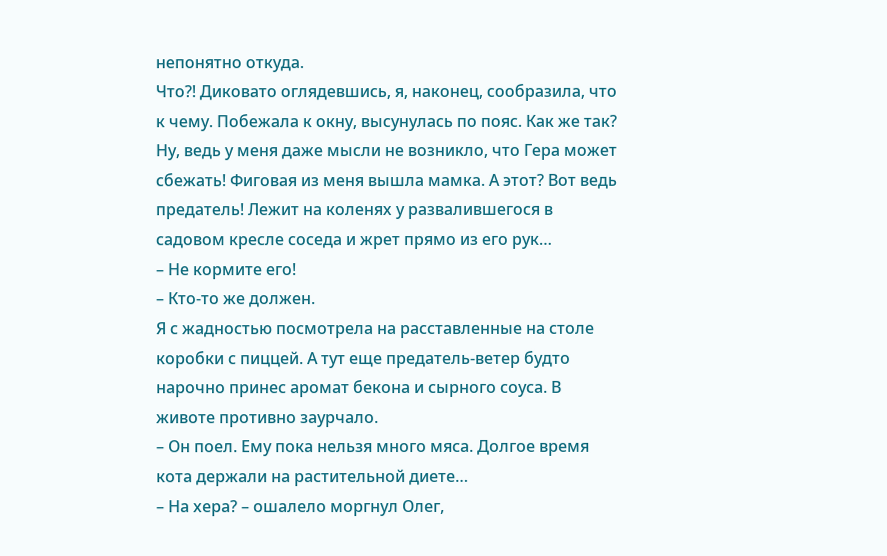непонятно откуда.
Что?! Диковато оглядевшись, я, наконец, сообразила, что к чему. Побежала к окну, высунулась по пояс. Как же так? Ну, ведь у меня даже мысли не возникло, что Гера может сбежать! Фиговая из меня вышла мамка. А этот? Вот ведь предатель! Лежит на коленях у развалившегося в садовом кресле соседа и жрет прямо из его рук…
– Не кормите его!
– Кто-то же должен.
Я с жадностью посмотрела на расставленные на столе коробки с пиццей. А тут еще предатель-ветер будто нарочно принес аромат бекона и сырного соуса. В животе противно заурчало.
– Он поел. Ему пока нельзя много мяса. Долгое время кота держали на растительной диете…
– На хера? – ошалело моргнул Олег,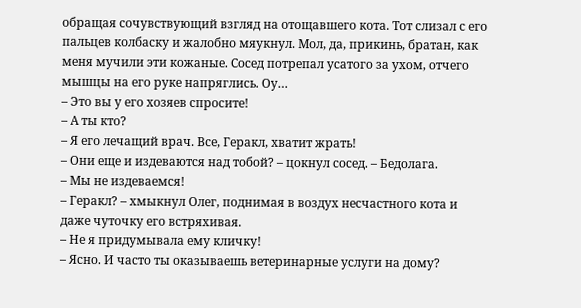обращая сочувствующий взгляд на отощавшего кота. Тот слизал с его пальцев колбаску и жалобно мяукнул. Мол, да, прикинь, братан, как меня мучили эти кожаные. Сосед потрепал усатого за ухом, отчего мышцы на его руке напряглись. Оу…
– Это вы у его хозяев спросите!
– А ты кто?
– Я его лечащий врач. Все, Геракл, хватит жрать!
– Они еще и издеваются над тобой? – цокнул сосед. – Бедолага.
– Мы не издеваемся!
– Геракл? – хмыкнул Олег, поднимая в воздух несчастного кота и даже чуточку его встряхивая.
– Не я придумывала ему кличку!
– Ясно. И часто ты оказываешь ветеринарные услуги на дому?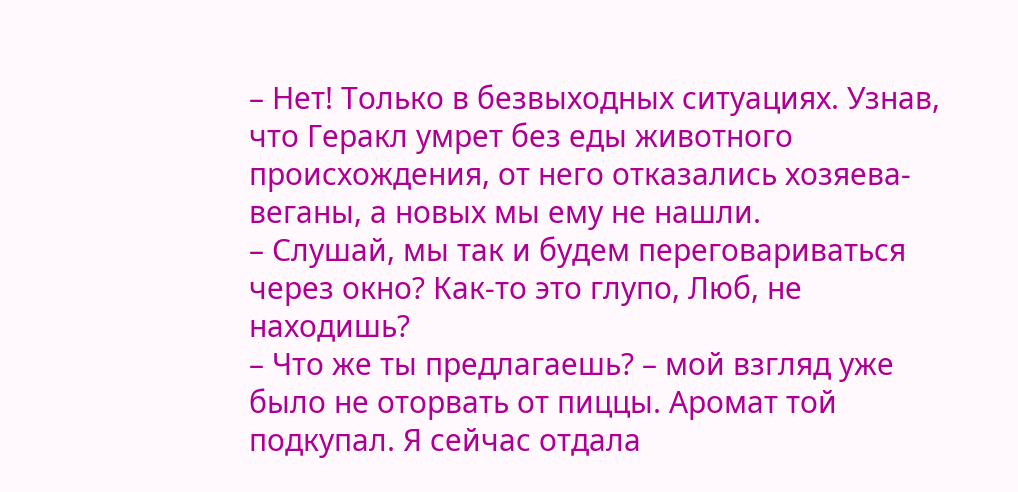– Нет! Только в безвыходных ситуациях. Узнав, что Геракл умрет без еды животного происхождения, от него отказались хозяева-веганы, а новых мы ему не нашли.
– Слушай, мы так и будем переговариваться через окно? Как-то это глупо, Люб, не находишь?
– Что же ты предлагаешь? – мой взгляд уже было не оторвать от пиццы. Аромат той подкупал. Я сейчас отдала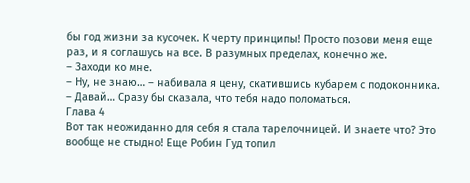бы год жизни за кусочек. К черту принципы! Просто позови меня еще раз, и я соглашусь на все. В разумных пределах, конечно же.
– Заходи ко мне.
– Ну, не знаю… – набивала я цену, скатившись кубарем с подоконника.
– Давай… Сразу бы сказала, что тебя надо поломаться.
Глава 4
Вот так неожиданно для себя я стала тарелочницей. И знаете что? Это вообще не стыдно! Еще Робин Гуд топил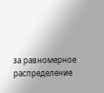за равномерное распределение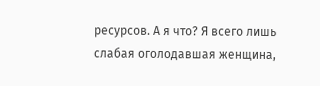ресурсов. А я что? Я всего лишь слабая оголодавшая женщина,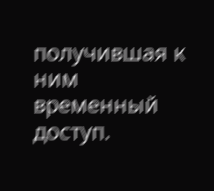получившая к ним временный доступ.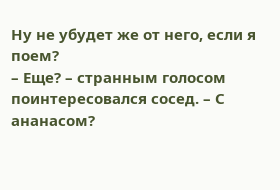Ну не убудет же от него, если я поем?
– Еще? – странным голосом поинтересовался сосед. – С ананасом?